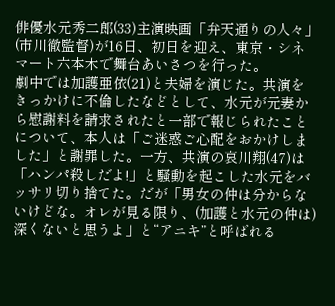俳優水元秀二郎(33)主演映画「弁天通りの人々」(市川徹監督)が16日、初日を迎え、東京・シネマート六本木で舞台あいさつを行った。
劇中では加護亜依(21)と夫婦を演じた。共演をきっかけに不倫したなどとして、水元が元妻から慰謝料を請求されたと一部で報じられたことについて、本人は「ご迷惑ご心配をおかけしました」と謝罪した。一方、共演の哀川翔(47)は「ハンパ殺しだよ!」と騒動を起こした水元をバッサリ切り捨てた。だが「男女の仲は分からないけどな。オレが見る限り、(加護と水元の仲は)深くないと思うよ」と“アニキ”と呼ばれる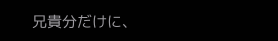兄貴分だけに、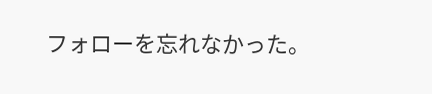フォローを忘れなかった。